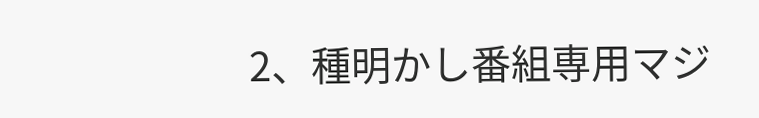2、種明かし番組専用マジ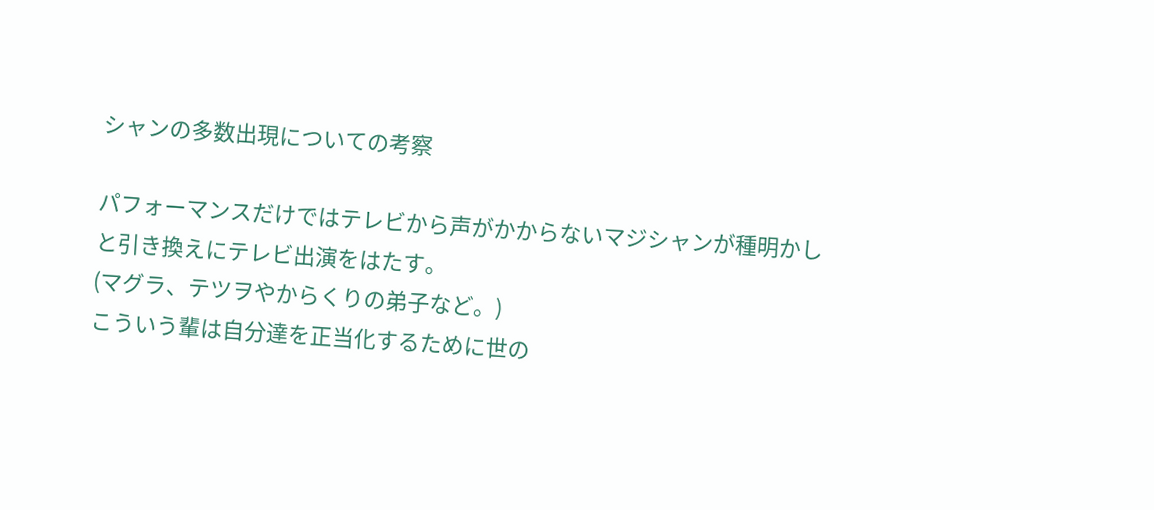シャンの多数出現についての考察

パフォーマンスだけではテレビから声がかからないマジシャンが種明かしと引き換えにテレビ出演をはたす。
(マグラ、テツヲやからくりの弟子など。)
こういう輩は自分達を正当化するために世の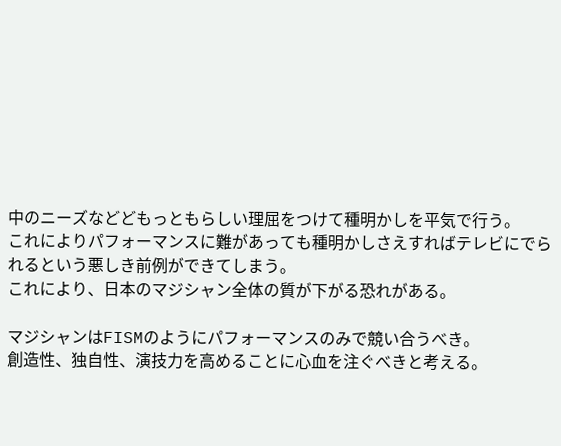中のニーズなどどもっともらしい理屈をつけて種明かしを平気で行う。
これによりパフォーマンスに難があっても種明かしさえすればテレビにでられるという悪しき前例ができてしまう。
これにより、日本のマジシャン全体の質が下がる恐れがある。

マジシャンはFISMのようにパフォーマンスのみで競い合うべき。
創造性、独自性、演技力を高めることに心血を注ぐべきと考える。